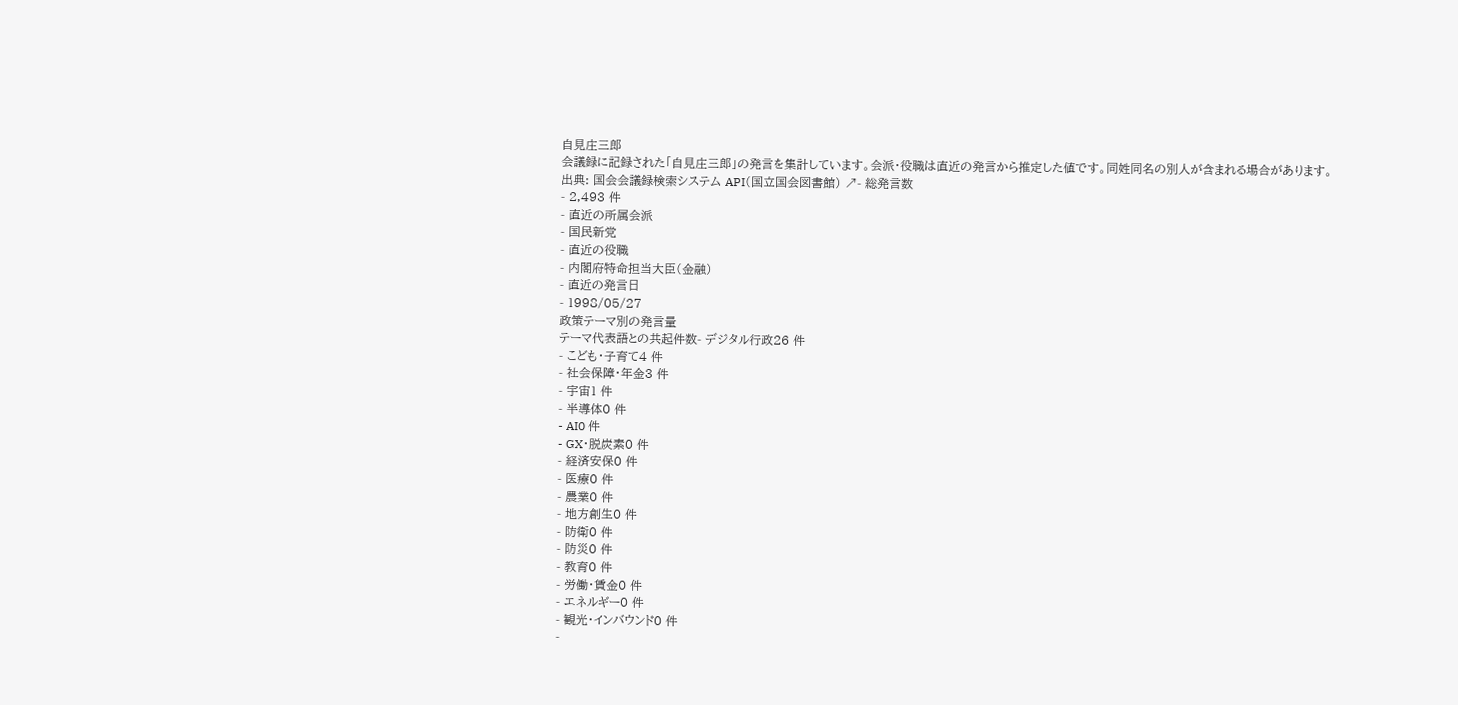自見庄三郎
会議録に記録された「自見庄三郎」の発言を集計しています。会派・役職は直近の発言から推定した値です。同姓同名の別人が含まれる場合があります。
出典: 国会会議録検索システム API(国立国会図書館) ↗- 総発言数
- 2,493 件
- 直近の所属会派
- 国民新党
- 直近の役職
- 内閣府特命担当大臣(金融)
- 直近の発言日
- 1998/05/27
政策テーマ別の発言量
テーマ代表語との共起件数- デジタル行政26 件
- こども・子育て4 件
- 社会保障・年金3 件
- 宇宙1 件
- 半導体0 件
- AI0 件
- GX・脱炭素0 件
- 経済安保0 件
- 医療0 件
- 農業0 件
- 地方創生0 件
- 防衛0 件
- 防災0 件
- 教育0 件
- 労働・賃金0 件
- エネルギー0 件
- 観光・インバウンド0 件
-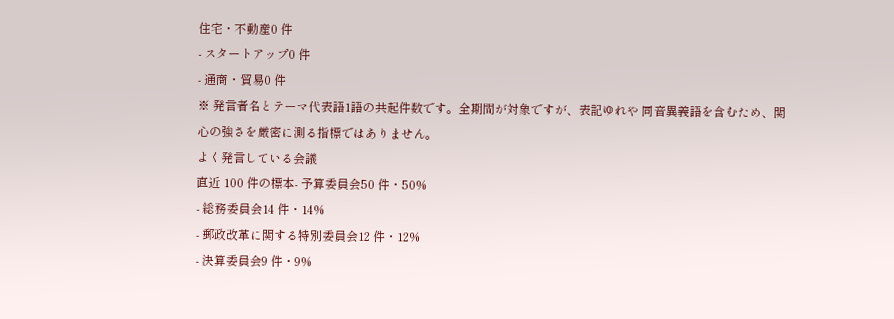住宅・不動産0 件
- スタートアップ0 件
- 通商・貿易0 件
※ 発言者名とテーマ代表語1語の共起件数です。全期間が対象ですが、表記ゆれや 同音異義語を含むため、関心の強さを厳密に測る指標ではありません。
よく発言している会議
直近 100 件の標本- 予算委員会50 件・50%
- 総務委員会14 件・14%
- 郵政改革に関する特別委員会12 件・12%
- 決算委員会9 件・9%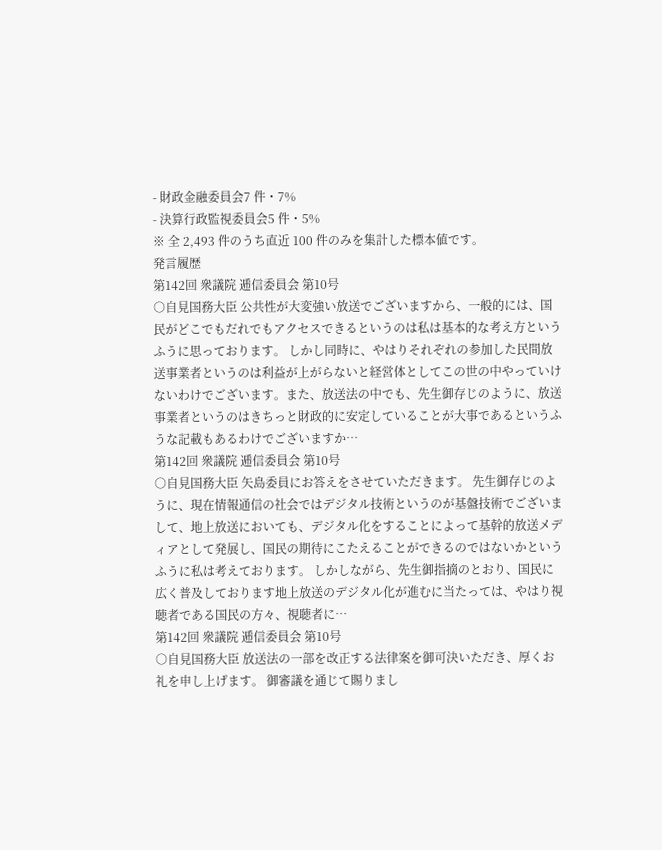- 財政金融委員会7 件・7%
- 決算行政監視委員会5 件・5%
※ 全 2,493 件のうち直近 100 件のみを集計した標本値です。
発言履歴
第142回 衆議院 逓信委員会 第10号
○自見国務大臣 公共性が大変強い放送でございますから、一般的には、国民がどこでもだれでもアクセスできるというのは私は基本的な考え方というふうに思っております。 しかし同時に、やはりそれぞれの参加した民間放送事業者というのは利益が上がらないと経営体としてこの世の中やっていけないわけでございます。また、放送法の中でも、先生御存じのように、放送事業者というのはきちっと財政的に安定していることが大事であるというふうな記載もあるわけでございますか…
第142回 衆議院 逓信委員会 第10号
○自見国務大臣 矢島委員にお答えをさせていただきます。 先生御存じのように、現在情報通信の社会ではデジタル技術というのが基盤技術でございまして、地上放送においても、デジタル化をすることによって基幹的放送メディアとして発展し、国民の期待にこたえることができるのではないかというふうに私は考えております。 しかしながら、先生御指摘のとおり、国民に広く普及しております地上放送のデジタル化が進むに当たっては、やはり視聴者である国民の方々、視聴者に…
第142回 衆議院 逓信委員会 第10号
○自見国務大臣 放送法の一部を改正する法律案を御可決いただき、厚くお礼を申し上げます。 御審議を通じて賜りまし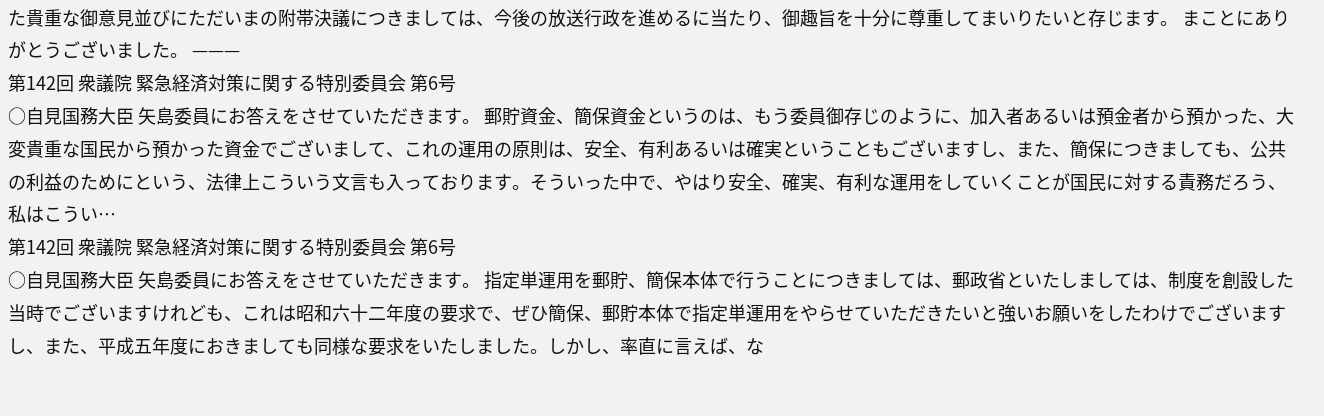た貴重な御意見並びにただいまの附帯決議につきましては、今後の放送行政を進めるに当たり、御趣旨を十分に尊重してまいりたいと存じます。 まことにありがとうございました。 ———
第142回 衆議院 緊急経済対策に関する特別委員会 第6号
○自見国務大臣 矢島委員にお答えをさせていただきます。 郵貯資金、簡保資金というのは、もう委員御存じのように、加入者あるいは預金者から預かった、大変貴重な国民から預かった資金でございまして、これの運用の原則は、安全、有利あるいは確実ということもございますし、また、簡保につきましても、公共の利益のためにという、法律上こういう文言も入っております。そういった中で、やはり安全、確実、有利な運用をしていくことが国民に対する責務だろう、私はこうい…
第142回 衆議院 緊急経済対策に関する特別委員会 第6号
○自見国務大臣 矢島委員にお答えをさせていただきます。 指定単運用を郵貯、簡保本体で行うことにつきましては、郵政省といたしましては、制度を創設した当時でございますけれども、これは昭和六十二年度の要求で、ぜひ簡保、郵貯本体で指定単運用をやらせていただきたいと強いお願いをしたわけでございますし、また、平成五年度におきましても同様な要求をいたしました。しかし、率直に言えば、な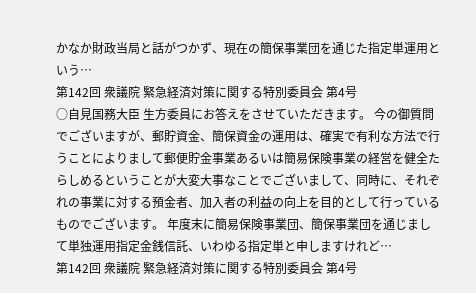かなか財政当局と話がつかず、現在の簡保事業団を通じた指定単運用という…
第142回 衆議院 緊急経済対策に関する特別委員会 第4号
○自見国務大臣 生方委員にお答えをさせていただきます。 今の御質問でございますが、郵貯資金、簡保資金の運用は、確実で有利な方法で行うことによりまして郵便貯金事業あるいは簡易保険事業の経営を健全たらしめるということが大変大事なことでございまして、同時に、それぞれの事業に対する預金者、加入者の利益の向上を目的として行っているものでございます。 年度末に簡易保険事業団、簡保事業団を通じまして単独運用指定金銭信託、いわゆる指定単と申しますけれど…
第142回 衆議院 緊急経済対策に関する特別委員会 第4号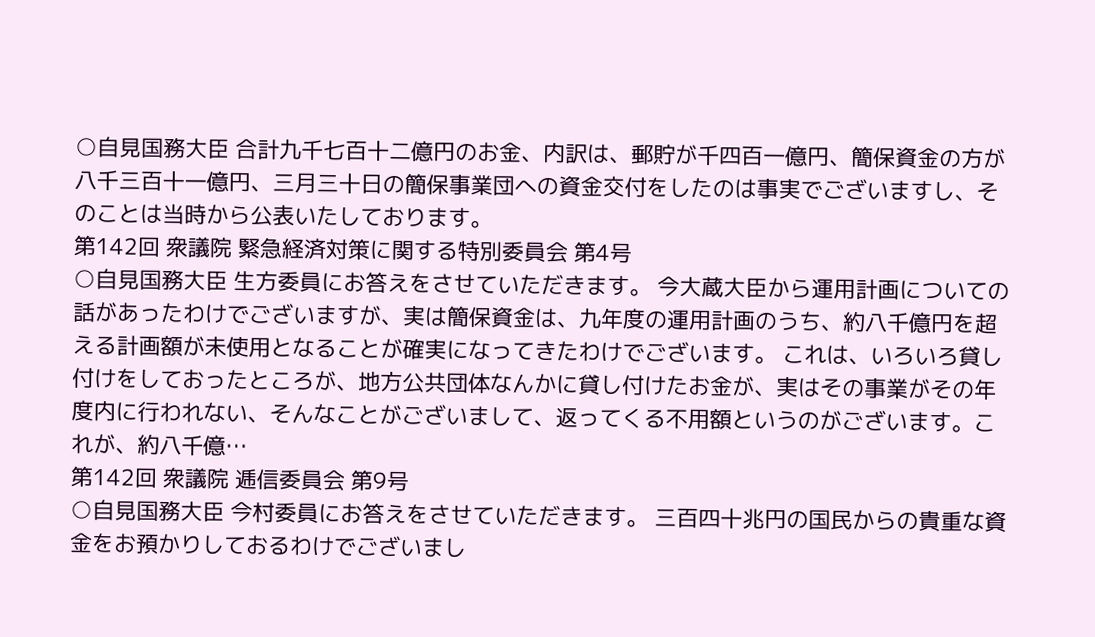○自見国務大臣 合計九千七百十二億円のお金、内訳は、郵貯が千四百一億円、簡保資金の方が八千三百十一億円、三月三十日の簡保事業団への資金交付をしたのは事実でございますし、そのことは当時から公表いたしております。
第142回 衆議院 緊急経済対策に関する特別委員会 第4号
○自見国務大臣 生方委員にお答えをさせていただきます。 今大蔵大臣から運用計画についての話があったわけでございますが、実は簡保資金は、九年度の運用計画のうち、約八千億円を超える計画額が未使用となることが確実になってきたわけでございます。 これは、いろいろ貸し付けをしておったところが、地方公共団体なんかに貸し付けたお金が、実はその事業がその年度内に行われない、そんなことがございまして、返ってくる不用額というのがございます。これが、約八千億…
第142回 衆議院 逓信委員会 第9号
○自見国務大臣 今村委員にお答えをさせていただきます。 三百四十兆円の国民からの貴重な資金をお預かりしておるわけでございまし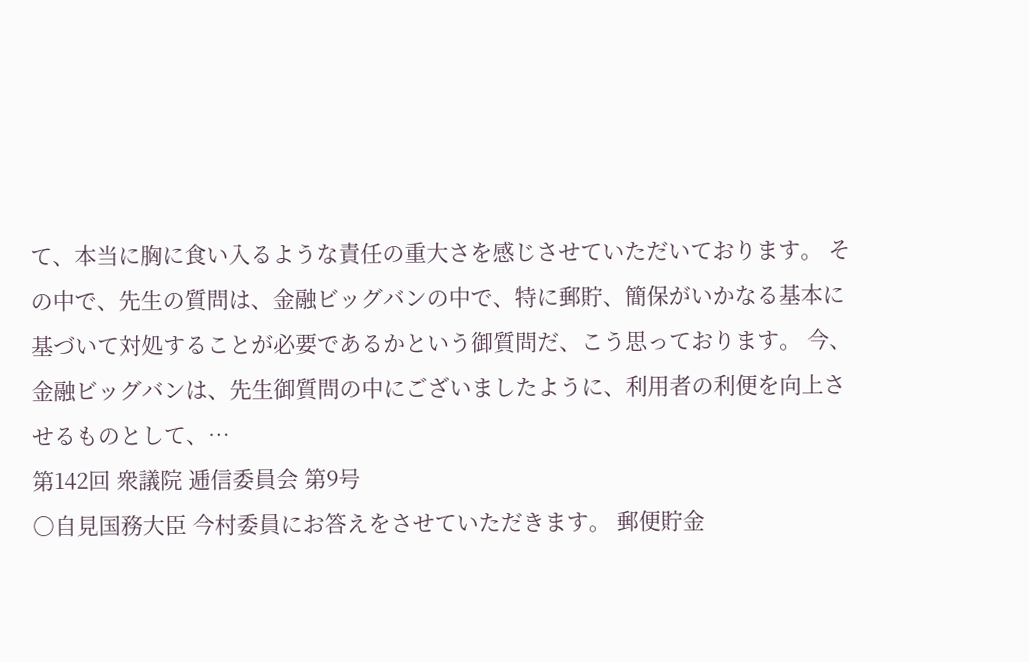て、本当に胸に食い入るような責任の重大さを感じさせていただいております。 その中で、先生の質問は、金融ビッグバンの中で、特に郵貯、簡保がいかなる基本に基づいて対処することが必要であるかという御質問だ、こう思っております。 今、金融ビッグバンは、先生御質問の中にございましたように、利用者の利便を向上させるものとして、…
第142回 衆議院 逓信委員会 第9号
○自見国務大臣 今村委員にお答えをさせていただきます。 郵便貯金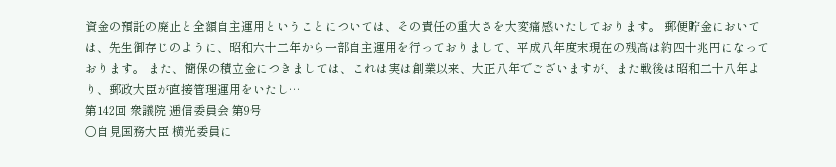資金の預託の廃止と全額自主運用ということについては、その責任の重大さを大変痛感いたしております。 郵便貯金においては、先生御存じのように、昭和六十二年から一部自主運用を行っておりまして、平成八年度末現在の残高は約四十兆円になっております。 また、簡保の積立金につきましては、これは実は創業以来、大正八年でございますが、また戦後は昭和二十八年より、郵政大臣が直接管理運用をいたし…
第142回 衆議院 逓信委員会 第9号
○自見国務大臣 横光委員に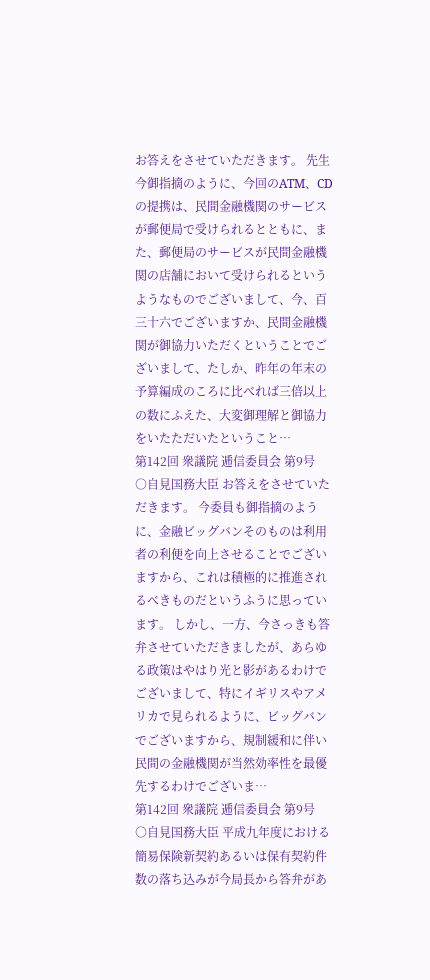お答えをさせていただきます。 先生今御指摘のように、今回のATM、CDの提携は、民間金融機関のサービスが郵便局で受けられるとともに、また、郵便局のサービスが民間金融機関の店舗において受けられるというようなものでございまして、今、百三十六でございますか、民間金融機関が御協力いただくということでございまして、たしか、昨年の年末の予算編成のころに比べれば三倍以上の数にふえた、大変御理解と御協力をいたただいたということ…
第142回 衆議院 逓信委員会 第9号
○自見国務大臣 お答えをさせていただきます。 今委員も御指摘のように、金融ビッグバンそのものは利用者の利便を向上させることでございますから、これは積極的に推進されるべきものだというふうに思っています。 しかし、一方、今さっきも答弁させていただきましたが、あらゆる政策はやはり光と影があるわけでございまして、特にイギリスやアメリカで見られるように、ビッグバンでございますから、規制緩和に伴い民間の金融機関が当然効率性を最優先するわけでございま…
第142回 衆議院 逓信委員会 第9号
○自見国務大臣 平成九年度における簡易保険新契約あるいは保有契約件数の落ち込みが今局長から答弁があ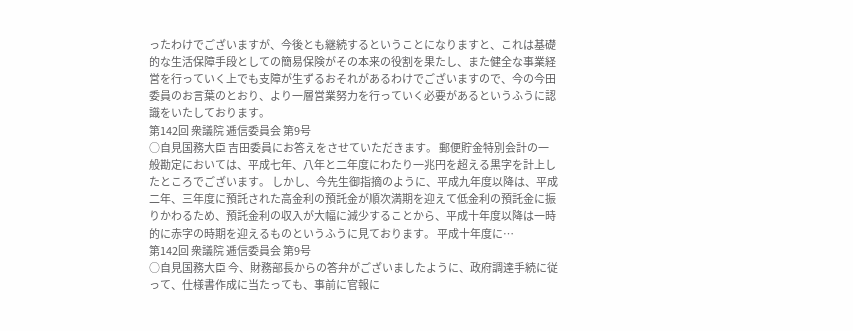ったわけでございますが、今後とも継続するということになりますと、これは基礎的な生活保障手段としての簡易保険がその本来の役割を果たし、また健全な事業経営を行っていく上でも支障が生ずるおそれがあるわけでございますので、今の今田委員のお言葉のとおり、より一層営業努力を行っていく必要があるというふうに認識をいたしております。
第142回 衆議院 逓信委員会 第9号
○自見国務大臣 吉田委員にお答えをさせていただきます。 郵便貯金特別会計の一般勘定においては、平成七年、八年と二年度にわたり一兆円を超える黒字を計上したところでございます。 しかし、今先生御指摘のように、平成九年度以降は、平成二年、三年度に預託された高金利の預託金が順次満期を迎えて低金利の預託金に振りかわるため、預託金利の収入が大幅に減少することから、平成十年度以降は一時的に赤字の時期を迎えるものというふうに見ております。 平成十年度に…
第142回 衆議院 逓信委員会 第9号
○自見国務大臣 今、財務部長からの答弁がございましたように、政府調達手続に従って、仕様書作成に当たっても、事前に官報に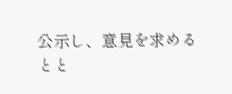公示し、意見を求めるとと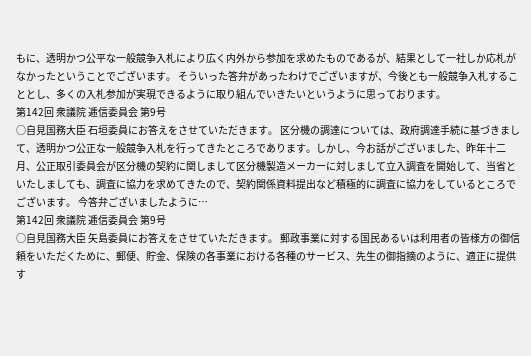もに、透明かつ公平な一般競争入札により広く内外から参加を求めたものであるが、結果として一社しか応札がなかったということでございます。 そういった答弁があったわけでございますが、今後とも一般競争入札することとし、多くの入札参加が実現できるように取り組んでいきたいというように思っております。
第142回 衆議院 逓信委員会 第9号
○自見国務大臣 石垣委員にお答えをさせていただきます。 区分機の調達については、政府調達手続に基づきまして、透明かつ公正な一般競争入札を行ってきたところであります。しかし、今お話がございました、昨年十二月、公正取引委員会が区分機の契約に関しまして区分機製造メーカーに対しまして立入調査を開始して、当省といたしましても、調査に協力を求めてきたので、契約関係資料提出など積極的に調査に協力をしているところでございます。 今答弁ございましたように…
第142回 衆議院 逓信委員会 第9号
○自見国務大臣 矢島委員にお答えをさせていただきます。 郵政事業に対する国民あるいは利用者の皆様方の御信頼をいただくために、郵便、貯金、保険の各事業における各種のサービス、先生の御指摘のように、適正に提供す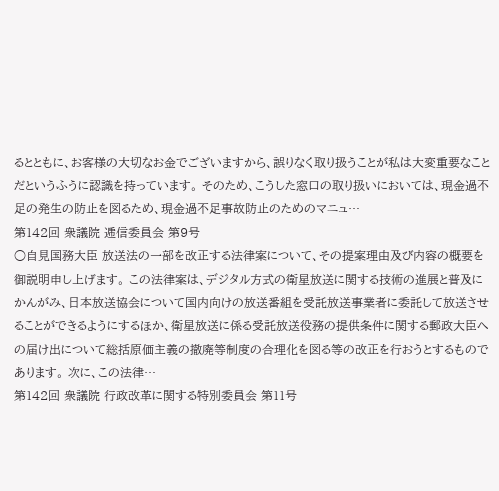るとともに、お客様の大切なお金でございますから、誤りなく取り扱うことが私は大変重要なことだというふうに認識を持っています。 そのため、こうした窓口の取り扱いにおいては、現金過不足の発生の防止を図るため、現金過不足事故防止のためのマニュ…
第142回 衆議院 逓信委員会 第9号
○自見国務大臣 放送法の一部を改正する法律案について、その提案理由及び内容の概要を御説明申し上げます。 この法律案は、デジタル方式の衛星放送に関する技術の進展と普及にかんがみ、日本放送協会について国内向けの放送番組を受託放送事業者に委託して放送させることができるようにするほか、衛星放送に係る受託放送役務の提供条件に関する郵政大臣への届け出について総括原価主義の撤廃等制度の合理化を図る等の改正を行おうとするものであります。 次に、この法律…
第142回 衆議院 行政改革に関する特別委員会 第11号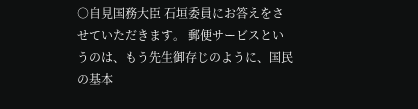○自見国務大臣 石垣委員にお答えをさせていただきます。 郵便サービスというのは、もう先生御存じのように、国民の基本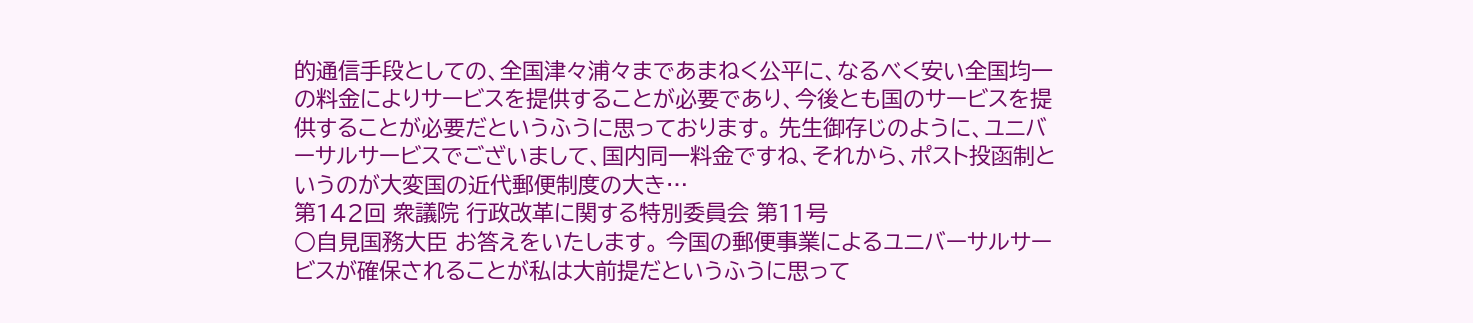的通信手段としての、全国津々浦々まであまねく公平に、なるべく安い全国均一の料金によりサービスを提供することが必要であり、今後とも国のサービスを提供することが必要だというふうに思っております。 先生御存じのように、ユニバーサルサービスでございまして、国内同一料金ですね、それから、ポスト投函制というのが大変国の近代郵便制度の大き…
第142回 衆議院 行政改革に関する特別委員会 第11号
○自見国務大臣 お答えをいたします。 今国の郵便事業によるユニバーサルサービスが確保されることが私は大前提だというふうに思って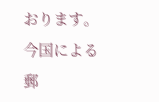おります。今国による郵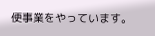便事業をやっています。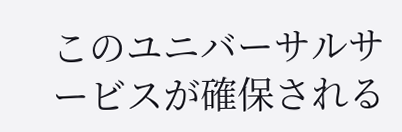このユニバーサルサービスが確保される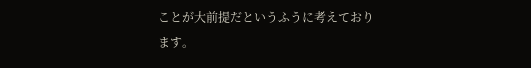ことが大前提だというふうに考えております。